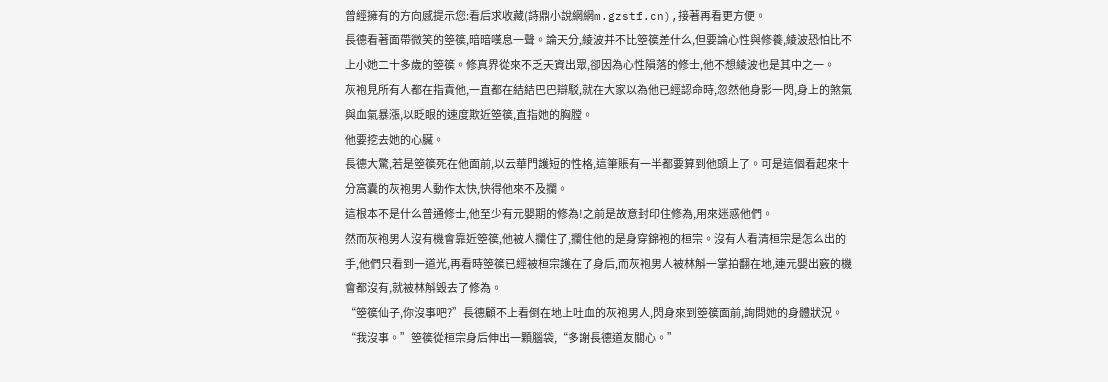曾經擁有的方向感提示您:看后求收藏(詩鼎小說網網m.gzstf.cn),接著再看更方便。
長德看著面帶微笑的箜篌,暗暗嘆息一聲。論天分,綾波并不比箜篌差什么,但要論心性與修養,綾波恐怕比不上小她二十多歲的箜篌。修真界從來不乏天資出眾,卻因為心性隕落的修士,他不想綾波也是其中之一。
灰袍見所有人都在指責他,一直都在結結巴巴辯駁,就在大家以為他已經認命時,忽然他身影一閃,身上的煞氣與血氣暴漲,以眨眼的速度欺近箜篌,直指她的胸膛。
他要挖去她的心臟。
長德大驚,若是箜篌死在他面前,以云華門護短的性格,這筆賬有一半都要算到他頭上了。可是這個看起來十分窩囊的灰袍男人動作太快,快得他來不及攔。
這根本不是什么普通修士,他至少有元嬰期的修為!之前是故意封印住修為,用來迷惑他們。
然而灰袍男人沒有機會靠近箜篌,他被人攔住了,攔住他的是身穿錦袍的桓宗。沒有人看清桓宗是怎么出的手,他們只看到一道光,再看時箜篌已經被桓宗護在了身后,而灰袍男人被林斛一掌拍翻在地,連元嬰出竅的機會都沒有,就被林斛毀去了修為。
“箜篌仙子,你沒事吧?”長德顧不上看倒在地上吐血的灰袍男人,閃身來到箜篌面前,詢問她的身體狀況。
“我沒事。”箜篌從桓宗身后伸出一顆腦袋,“多謝長德道友關心。”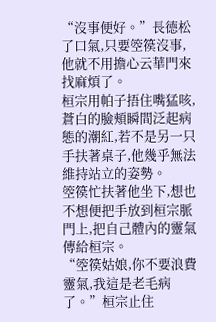“沒事便好。”長德松了口氣,只要箜篌沒事,他就不用擔心云華門來找麻煩了。
桓宗用帕子捂住嘴猛咳,蒼白的臉頰瞬間泛起病態的潮紅,若不是另一只手扶著桌子,他幾乎無法維持站立的姿勢。
箜篌忙扶著他坐下,想也不想便把手放到桓宗脈門上,把自己體內的靈氣傳給桓宗。
“箜篌姑娘,你不要浪費靈氣,我這是老毛病了。”桓宗止住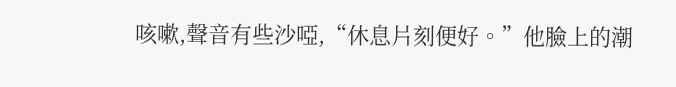咳嗽,聲音有些沙啞,“休息片刻便好。”他臉上的潮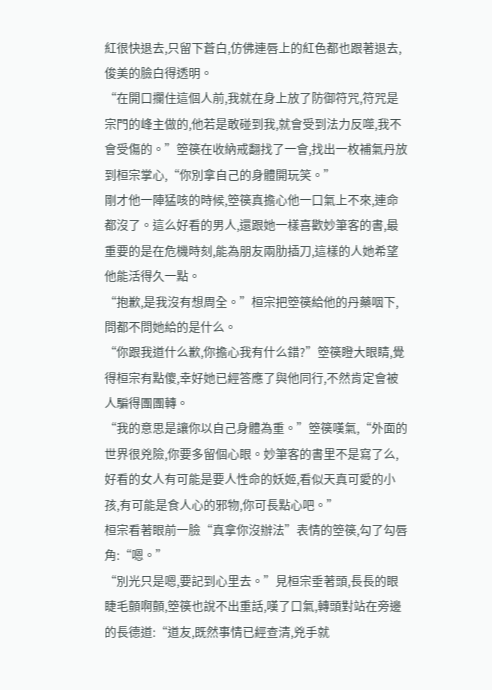紅很快退去,只留下蒼白,仿佛連唇上的紅色都也跟著退去,俊美的臉白得透明。
“在開口攔住這個人前,我就在身上放了防御符咒,符咒是宗門的峰主做的,他若是敢碰到我,就會受到法力反噬,我不會受傷的。”箜篌在收納戒翻找了一會,找出一枚補氣丹放到桓宗掌心,“你別拿自己的身體開玩笑。”
剛才他一陣猛咳的時候,箜篌真擔心他一口氣上不來,連命都沒了。這么好看的男人,還跟她一樣喜歡妙筆客的書,最重要的是在危機時刻,能為朋友兩肋插刀,這樣的人她希望他能活得久一點。
“抱歉,是我沒有想周全。”桓宗把箜篌給他的丹藥咽下,問都不問她給的是什么。
“你跟我道什么歉,你擔心我有什么錯?”箜篌瞪大眼睛,覺得桓宗有點傻,幸好她已經答應了與他同行,不然肯定會被人騙得團團轉。
“我的意思是讓你以自己身體為重。”箜篌嘆氣,“外面的世界很兇險,你要多留個心眼。妙筆客的書里不是寫了么,好看的女人有可能是要人性命的妖姬,看似天真可愛的小孩,有可能是食人心的邪物,你可長點心吧。”
桓宗看著眼前一臉“真拿你沒辦法”表情的箜篌,勾了勾唇角:“嗯。”
“別光只是嗯,要記到心里去。”見桓宗垂著頭,長長的眼睫毛顫啊顫,箜篌也說不出重話,嘆了口氣,轉頭對站在旁邊的長德道:“道友,既然事情已經查清,兇手就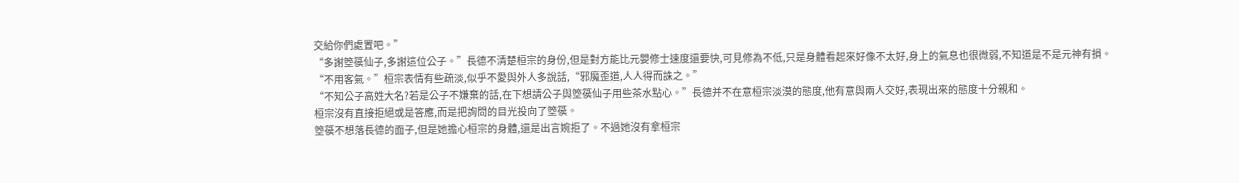交給你們處置吧。”
“多謝箜篌仙子,多謝這位公子。”長德不清楚桓宗的身份,但是對方能比元嬰修士速度還要快,可見修為不低,只是身體看起來好像不太好,身上的氣息也很微弱,不知道是不是元神有損。
“不用客氣。”桓宗表情有些疏淡,似乎不愛與外人多說話,“邪魔歪道,人人得而誅之。”
“不知公子高姓大名?若是公子不嫌棄的話,在下想請公子與箜篌仙子用些茶水點心。”長德并不在意桓宗淡漠的態度,他有意與兩人交好,表現出來的態度十分親和。
桓宗沒有直接拒絕或是答應,而是把詢問的目光投向了箜篌。
箜篌不想落長德的面子,但是她擔心桓宗的身體,還是出言婉拒了。不過她沒有拿桓宗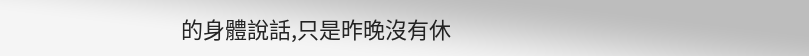的身體說話,只是昨晚沒有休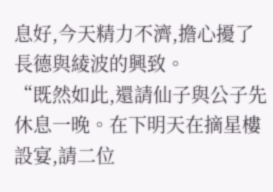息好,今天精力不濟,擔心擾了長德與綾波的興致。
“既然如此,還請仙子與公子先休息一晚。在下明天在摘星樓設宴,請二位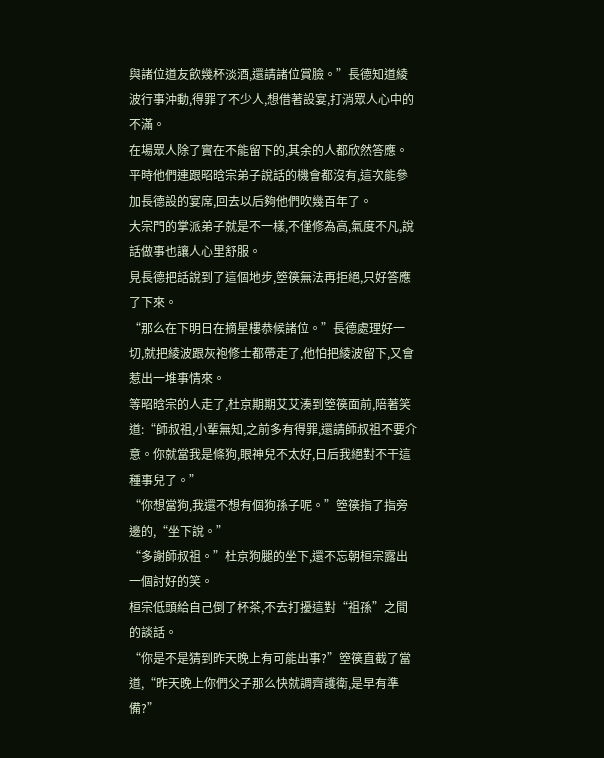與諸位道友飲幾杯淡酒,還請諸位賞臉。”長德知道綾波行事沖動,得罪了不少人,想借著設宴,打消眾人心中的不滿。
在場眾人除了實在不能留下的,其余的人都欣然答應。平時他們連跟昭晗宗弟子說話的機會都沒有,這次能參加長德設的宴席,回去以后夠他們吹幾百年了。
大宗門的掌派弟子就是不一樣,不僅修為高,氣度不凡,說話做事也讓人心里舒服。
見長德把話說到了這個地步,箜篌無法再拒絕,只好答應了下來。
“那么在下明日在摘星樓恭候諸位。”長德處理好一切,就把綾波跟灰袍修士都帶走了,他怕把綾波留下,又會惹出一堆事情來。
等昭晗宗的人走了,杜京期期艾艾湊到箜篌面前,陪著笑道:“師叔祖,小輩無知,之前多有得罪,還請師叔祖不要介意。你就當我是條狗,眼神兒不太好,日后我絕對不干這種事兒了。”
“你想當狗,我還不想有個狗孫子呢。”箜篌指了指旁邊的,“坐下說。”
“多謝師叔祖。”杜京狗腿的坐下,還不忘朝桓宗露出一個討好的笑。
桓宗低頭給自己倒了杯茶,不去打擾這對“祖孫”之間的談話。
“你是不是猜到昨天晚上有可能出事?”箜篌直截了當道,“昨天晚上你們父子那么快就調齊護衛,是早有準備?”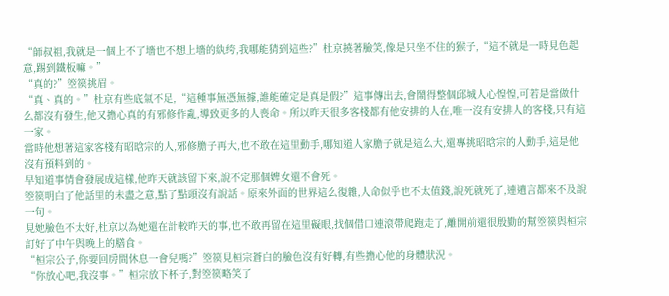“師叔祖,我就是一個上不了墻也不想上墻的紈绔,我哪能猜到這些?”杜京撓著臉笑,像是只坐不住的猴子,“這不就是一時見色起意,踢到鐵板嘛。”
“真的?”箜篌挑眉。
“真、真的。”杜京有些底氣不足,“這種事無憑無據,誰能確定是真是假?”這事傳出去,會鬧得整個邱城人心惶惶,可若是當做什么都沒有發生,他又擔心真的有邪修作亂,導致更多的人喪命。所以昨天很多客棧都有他安排的人在,唯一沒有安排人的客棧,只有這一家。
當時他想著這家客棧有昭晗宗的人,邪修膽子再大,也不敢在這里動手,哪知道人家膽子就是這么大,還專挑昭晗宗的人動手,這是他沒有預料到的。
早知道事情會發展成這樣,他昨天就該留下來,說不定那個婢女還不會死。
箜篌明白了他話里的未盡之意,點了點頭沒有說話。原來外面的世界這么復雜,人命似乎也不太值錢,說死就死了,連遺言都來不及說一句。
見她臉色不太好,杜京以為她還在計較昨天的事,也不敢再留在這里礙眼,找個借口連滾帶爬跑走了,離開前還很殷勤的幫箜篌與桓宗訂好了中午與晚上的膳食。
“桓宗公子,你要回房間休息一會兒嗎?”箜篌見桓宗蒼白的臉色沒有好轉,有些擔心他的身體狀況。
“你放心吧,我沒事。”桓宗放下杯子,對箜篌略笑了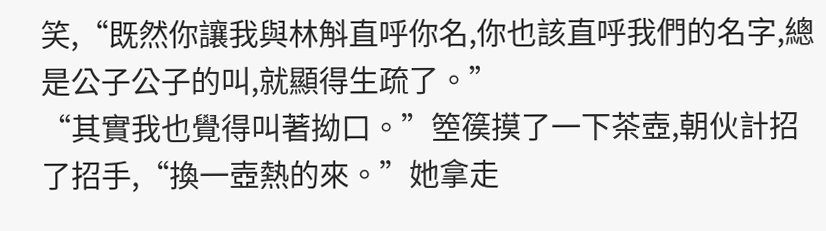笑,“既然你讓我與林斛直呼你名,你也該直呼我們的名字,總是公子公子的叫,就顯得生疏了。”
“其實我也覺得叫著拗口。”箜篌摸了一下茶壺,朝伙計招了招手,“換一壺熱的來。”她拿走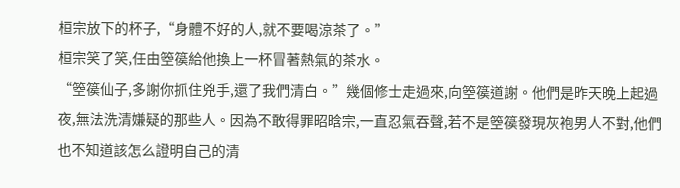桓宗放下的杯子,“身體不好的人,就不要喝涼茶了。”
桓宗笑了笑,任由箜篌給他換上一杯冒著熱氣的茶水。
“箜篌仙子,多謝你抓住兇手,還了我們清白。”幾個修士走過來,向箜篌道謝。他們是昨天晚上起過夜,無法洗清嫌疑的那些人。因為不敢得罪昭晗宗,一直忍氣吞聲,若不是箜篌發現灰袍男人不對,他們也不知道該怎么證明自己的清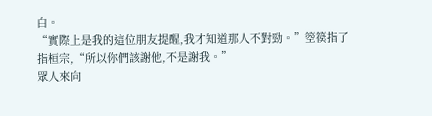白。
“實際上是我的這位朋友提醒,我才知道那人不對勁。”箜篌指了指桓宗,“所以你們該謝他,不是謝我。”
眾人來向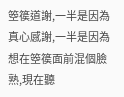箜篌道謝,一半是因為真心感謝,一半是因為想在箜篌面前混個臉熟,現在聽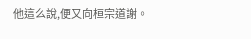他這么說,便又向桓宗道謝。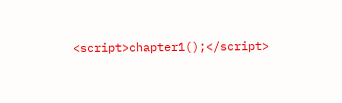<script>chapter1();</script>